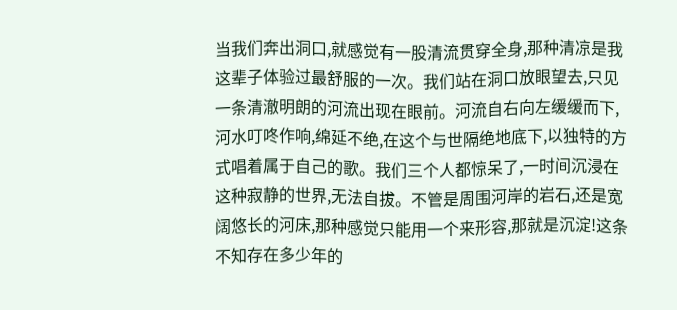当我们奔出洞口,就感觉有一股清流贯穿全身,那种清凉是我这辈子体验过最舒服的一次。我们站在洞口放眼望去,只见一条清澈明朗的河流出现在眼前。河流自右向左缓缓而下,河水叮咚作响,绵延不绝,在这个与世隔绝地底下,以独特的方式唱着属于自己的歌。我们三个人都惊呆了,一时间沉浸在这种寂静的世界,无法自拔。不管是周围河岸的岩石,还是宽阔悠长的河床,那种感觉只能用一个来形容,那就是沉淀!这条不知存在多少年的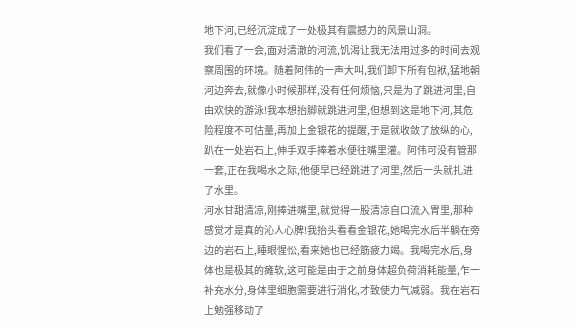地下河,已经沉淀成了一处极其有震撼力的风景山洞。
我们看了一会,面对清澈的河流,饥渴让我无法用过多的时间去观察周围的环境。随着阿伟的一声大叫,我们卸下所有包袱,猛地朝河边奔去,就像小时候那样,没有任何烦恼,只是为了跳进河里,自由欢快的游泳!我本想抬脚就跳进河里,但想到这是地下河,其危险程度不可估量,再加上金银花的提醒,于是就收敛了放纵的心,趴在一处岩石上,伸手双手捧着水便往嘴里灌。阿伟可没有管那一套,正在我喝水之际,他便早已经跳进了河里,然后一头就扎进了水里。
河水甘甜清凉,刚捧进嘴里,就觉得一股清凉自口流入胃里,那种感觉才是真的沁人心脾!我抬头看看金银花,她喝完水后半躺在旁边的岩石上,睡眼惺忪,看来她也已经筋疲力竭。我喝完水后,身体也是极其的瘫软,这可能是由于之前身体超负荷消耗能量,乍一补充水分,身体里细胞需要进行消化,才致使力气减弱。我在岩石上勉强移动了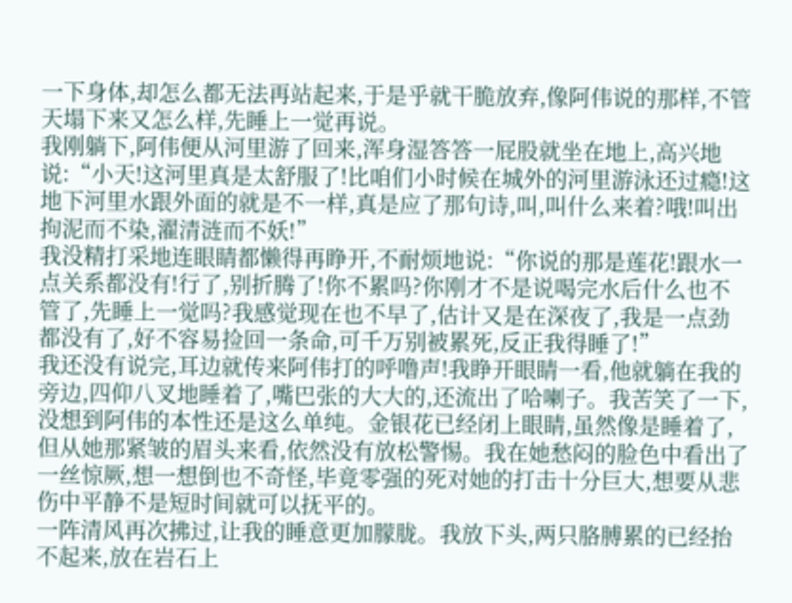一下身体,却怎么都无法再站起来,于是乎就干脆放弃,像阿伟说的那样,不管天塌下来又怎么样,先睡上一觉再说。
我刚躺下,阿伟便从河里游了回来,浑身湿答答一屁股就坐在地上,高兴地说:“小天!这河里真是太舒服了!比咱们小时候在城外的河里游泳还过瘾!这地下河里水跟外面的就是不一样,真是应了那句诗,叫,叫什么来着?哦!叫出拘泥而不染,濯清涟而不妖!”
我没精打采地连眼睛都懒得再睁开,不耐烦地说:“你说的那是莲花!跟水一点关系都没有!行了,别折腾了!你不累吗?你刚才不是说喝完水后什么也不管了,先睡上一觉吗?我感觉现在也不早了,估计又是在深夜了,我是一点劲都没有了,好不容易捡回一条命,可千万别被累死,反正我得睡了!”
我还没有说完,耳边就传来阿伟打的呼噜声!我睁开眼睛一看,他就躺在我的旁边,四仰八叉地睡着了,嘴巴张的大大的,还流出了哈喇子。我苦笑了一下,没想到阿伟的本性还是这么单纯。金银花已经闭上眼睛,虽然像是睡着了,但从她那紧皱的眉头来看,依然没有放松警惕。我在她愁闷的脸色中看出了一丝惊厥,想一想倒也不奇怪,毕竟零强的死对她的打击十分巨大,想要从悲伤中平静不是短时间就可以抚平的。
一阵清风再次拂过,让我的睡意更加朦胧。我放下头,两只胳膊累的已经抬不起来,放在岩石上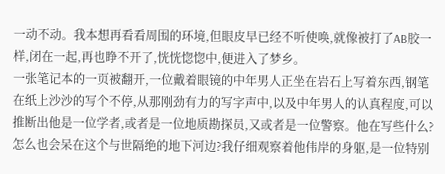一动不动。我本想再看看周围的环境,但眼皮早已经不听使唤,就像被打了AB胶一样,闭在一起,再也睁不开了,恍恍惚惚中,便进入了梦乡。
一张笔记本的一页被翻开,一位戴着眼镜的中年男人正坐在岩石上写着东西,钢笔在纸上沙沙的写个不停,从那刚劲有力的写字声中,以及中年男人的认真程度,可以推断出他是一位学者,或者是一位地质勘探员,又或者是一位警察。他在写些什么?怎么也会呆在这个与世隔绝的地下河边?我仔细观察着他伟岸的身躯,是一位特别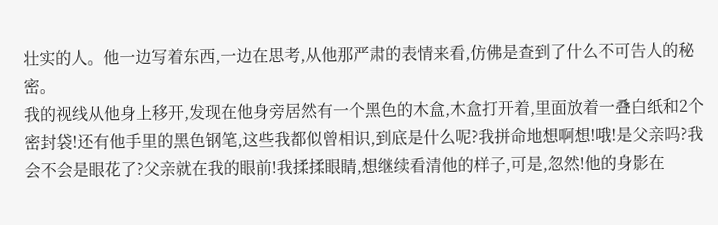壮实的人。他一边写着东西,一边在思考,从他那严肃的表情来看,仿佛是查到了什么不可告人的秘密。
我的视线从他身上移开,发现在他身旁居然有一个黑色的木盒,木盒打开着,里面放着一叠白纸和2个密封袋!还有他手里的黑色钢笔,这些我都似曾相识,到底是什么呢?我拼命地想啊想!哦!是父亲吗?我会不会是眼花了?父亲就在我的眼前!我揉揉眼睛,想继续看清他的样子,可是,忽然!他的身影在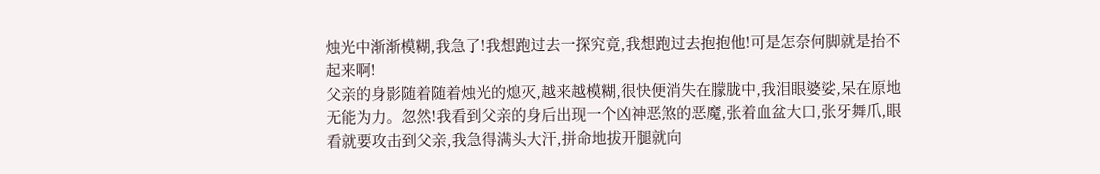烛光中渐渐模糊,我急了!我想跑过去一探究竟,我想跑过去抱抱他!可是怎奈何脚就是抬不起来啊!
父亲的身影随着随着烛光的熄灭,越来越模糊,很快便消失在朦胧中,我泪眼婆娑,呆在原地无能为力。忽然!我看到父亲的身后出现一个凶神恶煞的恶魔,张着血盆大口,张牙舞爪,眼看就要攻击到父亲,我急得满头大汗,拼命地拔开腿就向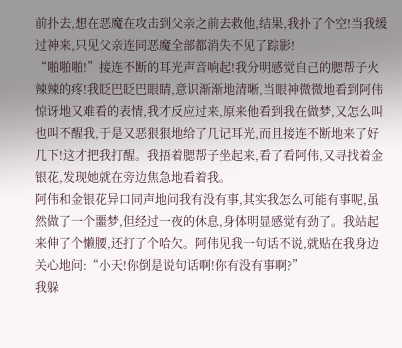前扑去,想在恶魔在攻击到父亲之前去救他,结果,我扑了个空!当我缓过神来,只见父亲连同恶魔全部都消失不见了踪影!
“啪啪啪!”接连不断的耳光声音响起!我分明感觉自己的腮帮子火辣辣的疼!我眨巴眨巴眼睛,意识渐渐地清晰,当眼神微微地看到阿伟惊讶地又难看的表情,我才反应过来,原来他看到我在做梦,又怎么叫也叫不醒我,于是又恶狠狠地给了几记耳光,而且接连不断地来了好几下!这才把我打醒。我捂着腮帮子坐起来,看了看阿伟,又寻找着金银花,发现她就在旁边焦急地看着我。
阿伟和金银花异口同声地问我有没有事,其实我怎么可能有事呢,虽然做了一个噩梦,但经过一夜的休息,身体明显感觉有劲了。我站起来伸了个懒腰,还打了个哈欠。阿伟见我一句话不说,就贴在我身边关心地问:“小天!你倒是说句话啊!你有没有事啊?”
我躲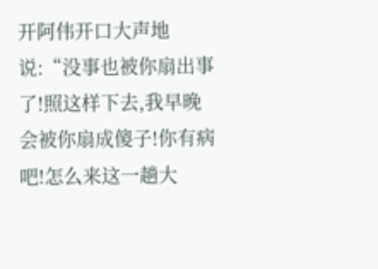开阿伟开口大声地说:“没事也被你扇出事了!照这样下去,我早晚会被你扇成傻子!你有病吧!怎么来这一趟大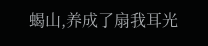蝎山,养成了扇我耳光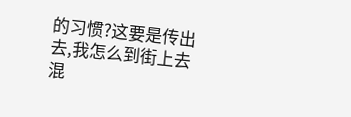的习惯?这要是传出去,我怎么到街上去混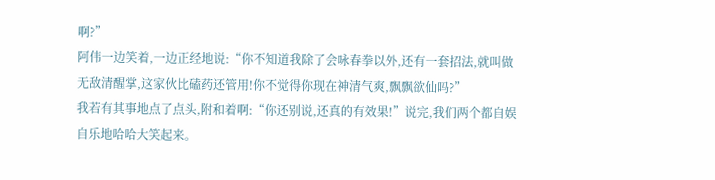啊?”
阿伟一边笑着,一边正经地说:“你不知道我除了会咏春拳以外,还有一套招法,就叫做无敌清醒掌,这家伙比磕药还管用!你不觉得你现在神清气爽,飘飘欲仙吗?”
我若有其事地点了点头,附和着啊:“你还别说,还真的有效果!”说完,我们两个都自娱自乐地哈哈大笑起来。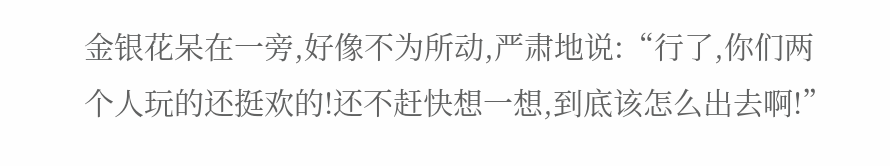金银花呆在一旁,好像不为所动,严肃地说:“行了,你们两个人玩的还挺欢的!还不赶快想一想,到底该怎么出去啊!”